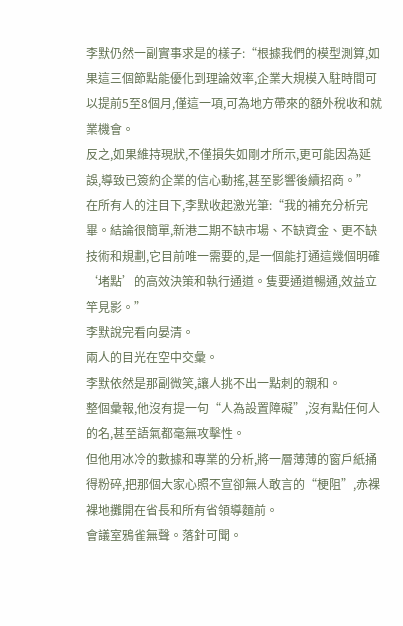李默仍然一副實事求是的樣子:“根據我們的模型測算,如果這三個節點能優化到理論效率,企業大規模入駐時間可以提前5至8個月,僅這一項,可為地方帶來的額外稅收和就業機會。
反之,如果維持現狀,不僅損失如剛才所示,更可能因為延誤,導致已簽約企業的信心動搖,甚至影響後續招商。”
在所有人的注目下,李默收起激光筆:“我的補充分析完畢。結論很簡單,新港二期不缺市場、不缺資金、更不缺技術和規劃,它目前唯一需要的,是一個能打通這幾個明確‘堵點’的高效決策和執行通道。隻要通道暢通,效益立竿見影。”
李默說完看向晏清。
兩人的目光在空中交彙。
李默依然是那副微笑,讓人挑不出一點刺的親和。
整個彙報,他沒有提一句“人為設置障礙”,沒有點任何人的名,甚至語氣都毫無攻擊性。
但他用冰冷的數據和專業的分析,將一層薄薄的窗戶紙捅得粉碎,把那個大家心照不宣卻無人敢言的“梗阻”,赤裸裸地攤開在省長和所有省領導麵前。
會議室鴉雀無聲。落針可聞。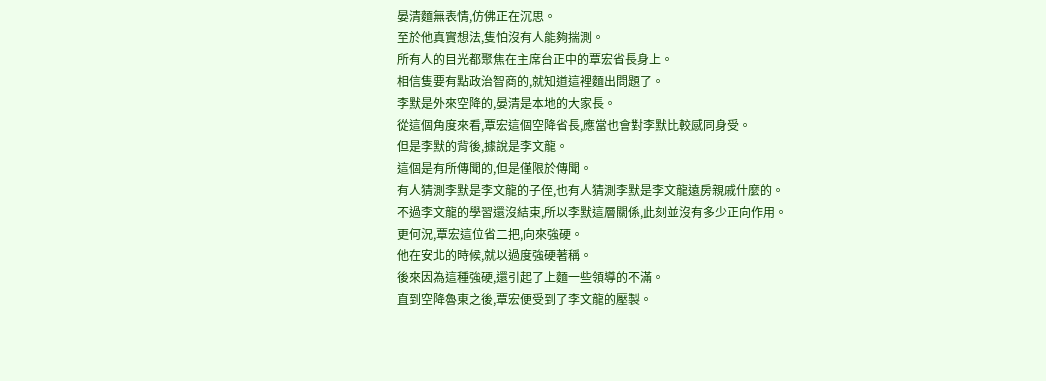晏清麵無表情,仿佛正在沉思。
至於他真實想法,隻怕沒有人能夠揣測。
所有人的目光都聚焦在主席台正中的覃宏省長身上。
相信隻要有點政治智商的,就知道這裡麵出問題了。
李默是外來空降的,晏清是本地的大家長。
從這個角度來看,覃宏這個空降省長,應當也會對李默比較感同身受。
但是李默的背後,據說是李文龍。
這個是有所傳聞的,但是僅限於傳聞。
有人猜測李默是李文龍的子侄,也有人猜測李默是李文龍遠房親戚什麼的。
不過李文龍的學習還沒結束,所以李默這層關係,此刻並沒有多少正向作用。
更何況,覃宏這位省二把,向來強硬。
他在安北的時候,就以過度強硬著稱。
後來因為這種強硬,還引起了上麵一些領導的不滿。
直到空降魯東之後,覃宏便受到了李文龍的壓製。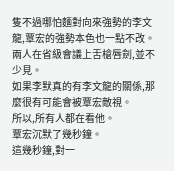隻不過哪怕麵對向來強勢的李文龍,覃宏的強勢本色也一點不改。
兩人在省級會議上舌槍唇劍,並不少見。
如果李默真的有李文龍的關係,那麼很有可能會被覃宏敵視。
所以,所有人都在看他。
覃宏沉默了幾秒鐘。
這幾秒鐘,對一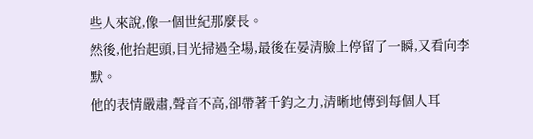些人來說,像一個世紀那麼長。
然後,他抬起頭,目光掃過全場,最後在晏清臉上停留了一瞬,又看向李默。
他的表情嚴肅,聲音不高,卻帶著千鈞之力,清晰地傳到每個人耳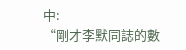中:
“剛才李默同誌的數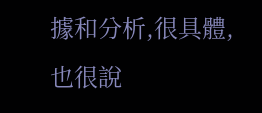據和分析,很具體,也很說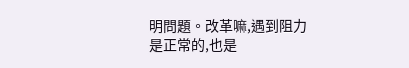明問題。改革嘛,遇到阻力是正常的,也是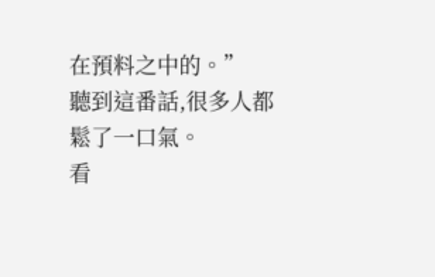在預料之中的。”
聽到這番話,很多人都鬆了一口氣。
看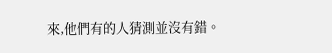來,他們有的人猜測並沒有錯。